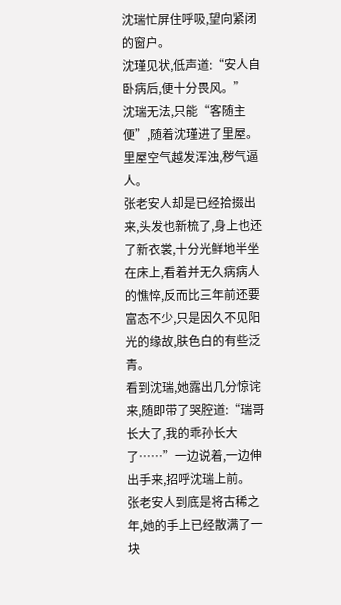沈瑞忙屏住呼吸,望向紧闭的窗户。
沈瑾见状,低声道:“安人自卧病后,便十分畏风。”
沈瑞无法,只能“客随主便”,随着沈瑾进了里屋。
里屋空气越发浑浊,秽气逼人。
张老安人却是已经拾掇出来,头发也新梳了,身上也还了新衣裳,十分光鲜地半坐在床上,看着并无久病病人的憔悴,反而比三年前还要富态不少,只是因久不见阳光的缘故,肤色白的有些泛青。
看到沈瑞,她露出几分惊诧来,随即带了哭腔道:“瑞哥长大了,我的乖孙长大了……”一边说着,一边伸出手来,招呼沈瑞上前。
张老安人到底是将古稀之年,她的手上已经散满了一块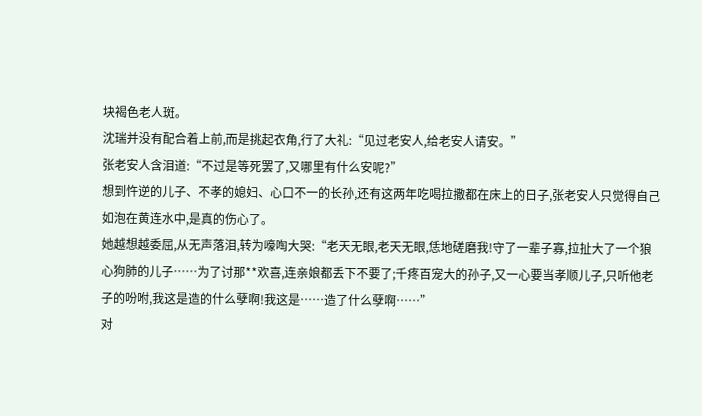块褐色老人斑。
沈瑞并没有配合着上前,而是挑起衣角,行了大礼:“见过老安人,给老安人请安。”
张老安人含泪道:“不过是等死罢了,又哪里有什么安呢?”
想到忤逆的儿子、不孝的媳妇、心口不一的长孙,还有这两年吃喝拉撒都在床上的日子,张老安人只觉得自己如泡在黄连水中,是真的伤心了。
她越想越委屈,从无声落泪,转为嚎啕大哭:“老天无眼,老天无眼,恁地磋磨我!守了一辈子寡,拉扯大了一个狼心狗肺的儿子……为了讨那**欢喜,连亲娘都丢下不要了;千疼百宠大的孙子,又一心要当孝顺儿子,只听他老子的吩咐,我这是造的什么孽啊!我这是……造了什么孽啊……”
对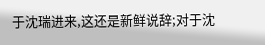于沈瑞进来,这还是新鲜说辞;对于沈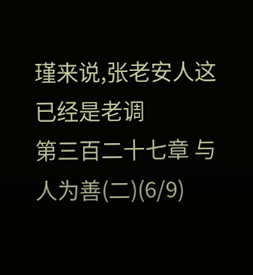瑾来说,张老安人这已经是老调
第三百二十七章 与人为善(二)(6/9)